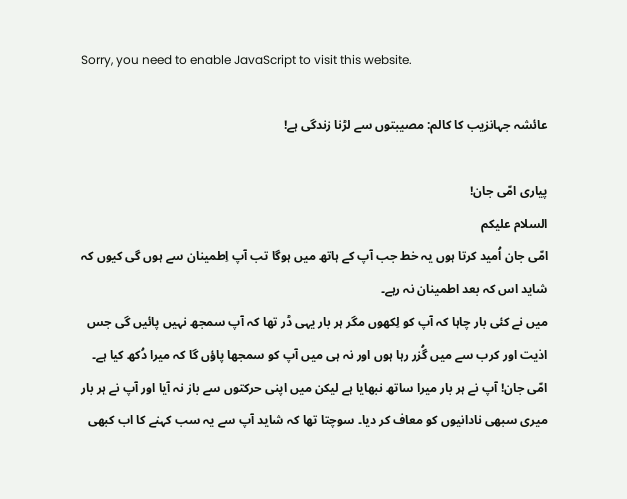Sorry, you need to enable JavaScript to visit this website.

عائشہ جہانزیب کا کالم: مصیبتوں سے لڑنا زندگی ہے!

پیاری امّی جان!
السلام علیکم
امّی جان اُمید کرتا ہوں یہ خط جب آپ کے ہاتھ میں ہوگا تب آپ اِطمینان سے ہوں گی کیوں کہ شاید اس کہ بعد اطمینان نہ رہے۔
میں نے کئی بار چاہا کہ آپ کو لِکھوں مگر ہر بار یہی ڈر تھا کہ آپ سمجھ نہیں پائیں گی جس اذیت اور کرب سے میں گُزر رہا ہوں اور نہ ہی میں آپ کو سمجھا پاؤں گا کہ میرا دُکھ کیا ہے۔
امّی جان! آپ نے ہر بار میرا ساتھ نبھایا ہے لیکن میں اپنی حرکتوں سے باز نہ آیا اور آپ نے ہر بار میری سبھی نادانیوں کو معاف کر دیا۔ سوچتا تھا کہ شاید آپ سے یہ سب کہنے کا اب کبھی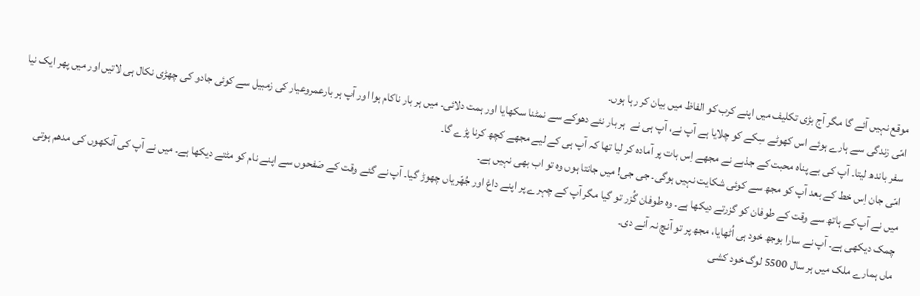موقع نہیں آئے گا مگر آج بڑی تکلیف میں اپنے کرب کو الفاظ میں بیان کر رہا ہوں۔
امّی زندگی سے ہارے ہوئے اس کھوٹے سِکے کو چلایا ہے آپ نے، آپ ہی نے  ہر بار نئے دھوکے سے نمٹنا سکھایا اور ہمت دلائی۔ میں ہر بار ناکام ہوا اور آپ ہر بارعمروعیار کی زمبیل سے کوئی جادو کی چھڑی نکال ہی لاتیں اور میں پھر ایک نیا سفر باندھ لیتا۔ آپ کی بے پناہ محبت کے جذبے نے مجھے اِس بات پر آمادہ کر لیا تھا کہ آپ ہی کے لیے مجھے کچھ کرنا پڑے گا۔
امّی جان اِس خط کے بعد آپ کو مجھ سے کوئی شکایت نہیں ہوگی۔ جی جی! میں جانتا ہوں وہ تو اب بھی نہیں ہے۔
میں نے آپ کے ہاتھ سے وقت کے طوفان کو گزرتے دیکھا ہے۔ وہ طوفان گُزر تو گیا مگر آپ کے چہرے پر اپنے داغ اور جُھّریاں چھوڑ گیا۔ آپ نے گئے وقت کے صَفحوں سے اپنے نام کو مٹتے دیکھا ہے۔ میں نے آپ کی آنکھوں کی مدھم ہوتی چمک دیکھی ہے۔ آپ نے سارا بوجھ خود ہی اُٹھایا، مجھ پر تو آنچ نہ آنے دی۔
ماں ہمارے ملک میں ہر سال 5500 لوگ خود کشی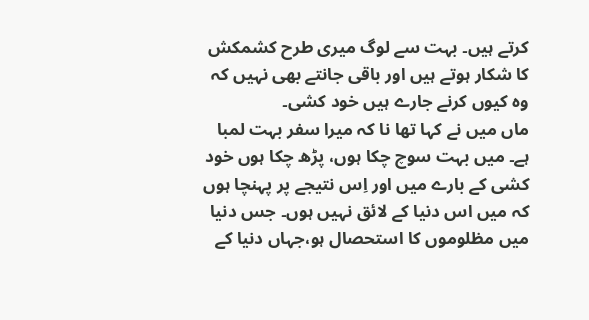کرتے ہیں۔ بہت سے لوگ میری طرح کشمکش کا شکار ہوتے ہیں اور باقی جانتے بھی نہیں کہ وہ کیوں کرنے جارے ہیں خود کشی۔
ماں میں نے کہا تھا نا کہ میرا سفر بہت لمبا ہے۔ میں بہت سوچ چکا ہوں، پڑھ چکا ہوں خود کشی کے بارے میں اور اِس نتیجے پر پہنچا ہوں کہ میں اس دنیا کے لائق نہیں ہوں۔ جس دنیا میں مظلوموں کا استحصال ہو،جہاں دنیا کے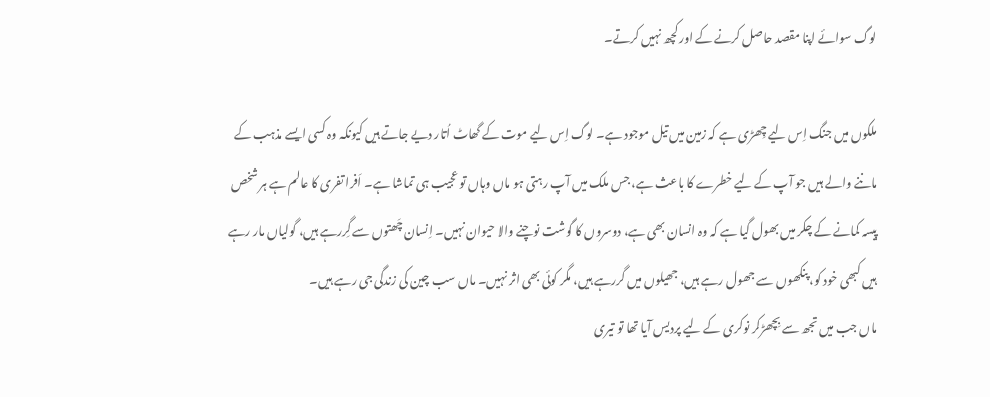لوگ سوائے اپنا مقصد حاصل کرنے کے اور کچھ نہیں کرتے۔

ملکوں میں جنگ اِس لیے چِھڑی ہے کہ زمین میں تیل موجود ہے۔ لوگ اِس لیے موت کے گھاٹ اُتار دیے جاتے ہیں کیونکہ وہ کسی ایسے مذہب کے ماننے والے ہیں جو آپ کے لیے خطرے کا باعث ہے، جس ملک میں آپ رہتی ہو ماں وہاں تو عجیب ہی تماشا ہے۔ اَفرا تفری کا عالم ہے ہر شخص پیسہ کمانے کے چکر میں بھول گیا ہے کہ وہ انسان بھی ہے، دوسروں کا گوشت نوچنے والا حیوان نہیں۔ اِنسان چَھتوں سے گِررہے ہیں، گولیاں مار رہے ہیں کبھی خود کو، پنکھوں سے جھول رہے ہیں، جھیلوں میں گررہے ہیں، مگر کوئی بھی اثر نہیں۔ ماں سب چین کی زندگی جی رہے ہیں۔
ماں جب میں تجھ سے بِچھڑکر نوکری کے لیے پردیس آیا تھا تو تیری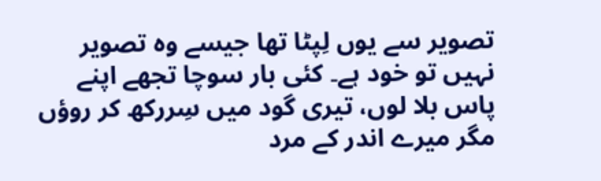تصویر سے یوں لِپٹا تھا جیسے وہ تصویر نہیں تو خود ہے۔ کئی بار سوچا تجھے اپنے پاس بلا لوں، تیری گود میں سِررکھ کر روؤں مگر میرے اندر کے مرد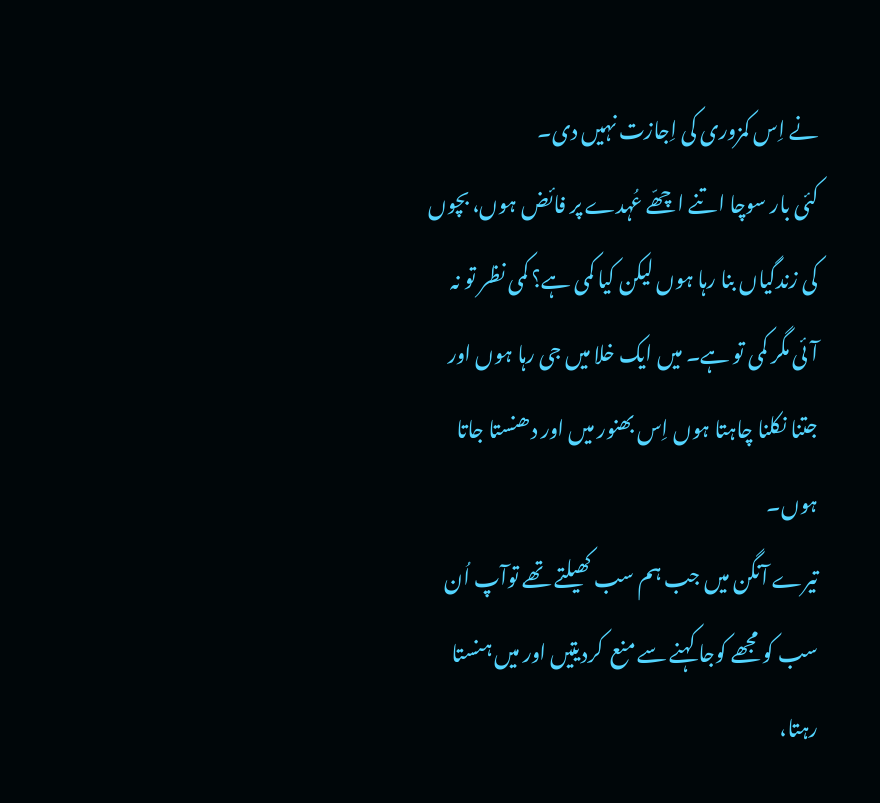نے اِس کمزوری کی اِجازت نہیں دی۔
کئی بار سوچا اتنے اچھّے عُہدے پر فائض ہوں، بچوں کی زندگیاں بنا رہا ہوں لیکن کیا کمی ہے؟ کمی نظر تو نہ آئی مگر کمی تو ہے۔ میں ایک خلا میں جی رہا ہوں اور جتنا نکلنا چاہتا ہوں اِس بھنور میں اور دھنستا جاتا ہوں۔
تیرے آنگن میں جب ہم سب کھیلتے تھے توآپ اُن سب کو مجھے کوجا کہنے سے منع  کردیتیں اور میں ہنستا رہتا،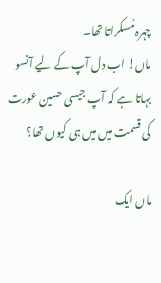چہرہ مُسکراتا تھا۔
ماں! اب دل آپ کے لیے آنسو بہاتا ہے کہ آپ جیسی حسین عورت کی قسمت میں میں ہی کیوں تھا؟

ماں ایک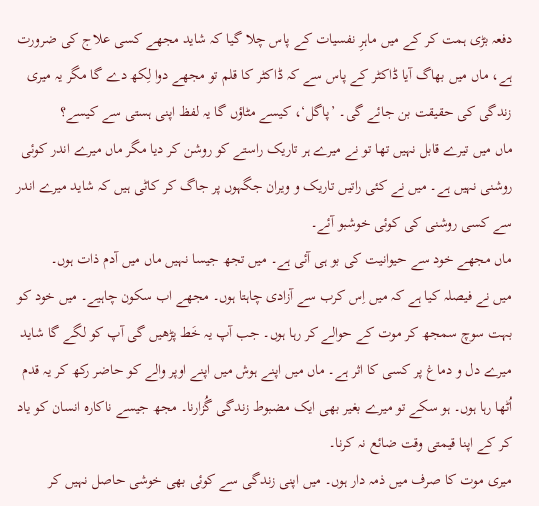دفعہ بڑی ہمت کر کے میں ماہرِ نفسیات کے پاس چلا گیا کہ شاید مجھے کسی علاج کی ضرورت ہے، ماں میں بھاگ آیا ڈاکٹر کے پاس سے کہ ڈاکٹر کا قلم تو مجھے دوا لِکھ دے گا مگر یہ میری زندگی کی حقیقت بن جائے گی۔ ’پاگل‘، کیسے مٹاؤں گا یہ لفظ اپنی ہستی سے کیسے؟
ماں میں تیرے قابل نہیں تھا تو نے میرے ہر تاریک راستے کو روشن کر دیا مگر ماں میرے اندر کوئی روشنی نہیں ہے۔ میں نے کئی راتیں تاریک و ویران جگہوں پر جاگ کر کاٹی ہیں کہ شاید میرے اندر سے کسی روشنی کی کوئی خوشبو آئے۔
ماں مجھے خود سے حیوانیت کی بو ہی آئی ہے۔ میں تجھ جیسا نہیں ماں میں آدم ذات ہوں۔
میں نے فیصلہ کیا ہے کہ میں اِس کرب سے آزادی چاہتا ہوں۔ مجھے اب سکون چاہیے۔ میں خود کو بہت سوچ سمجھ کر موت کے حوالے کر رہا ہوں۔ جب آپ یہ خَط پڑھیں گی آپ کو لگے گا شاید میرے دل و دماغ پر کسی کا اثر ہے۔ ماں میں اپنے ہوش میں اپنے اوپر والے کو حاضر رکھ کر یہ قدم اُٹھا رہا ہوں۔ ہو سکے تو میرے بغیر بھی ایک مضبوط زندگی گُزارنا۔ مجھ جیسے ناکارہ انسان کو یاد کر کے اپنا قیمتی وقت ضائع نہ کرنا۔
میری موت کا صرف میں ذمہ دار ہوں۔ میں اپنی زندگی سے کوئی بھی خوشی حاصل نہیں کر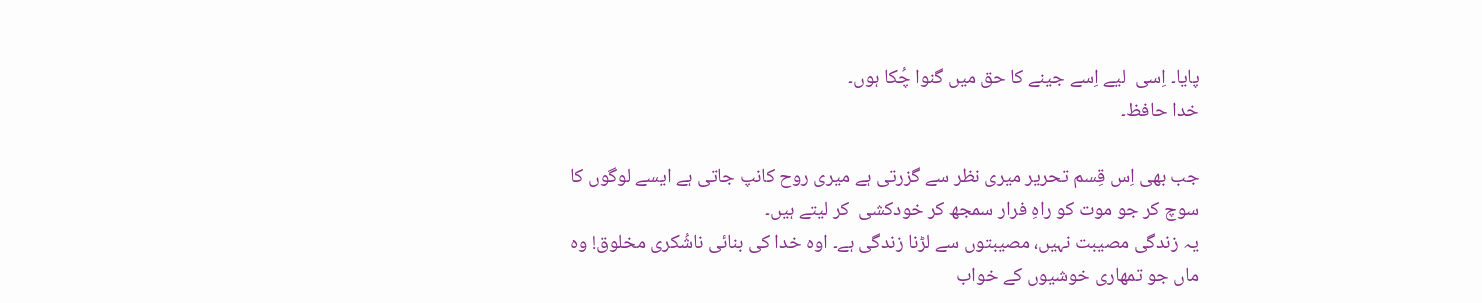پایا۔ اِسی  لیے اِسے جینے کا حق میں گنوا چُکا ہوں۔
خدا حافظ۔

جب بھی اِس قِسم تحریر میری نظر سے گزرتی ہے میری روح کانپ جاتی ہے ایسے لوگوں کا سوچ کر جو موت کو راہِ فرار سمجھ کر خودکشی  کر لیتے ہیں۔
یہ زندگی مصیبت نہیں، مصیبتوں سے لڑنا زندگی ہے۔ اوہ خدا کی بنائی ناشُکری مخلوق! وہ ماں جو تمھاری خوشیوں کے خواب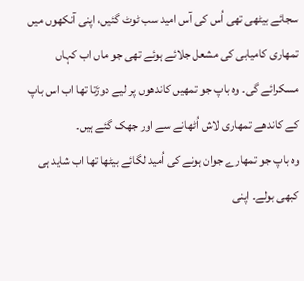سجائے بیٹھی تھی اُس کی آس امید سب ٹوٹ گئیں، اپنی آنکھوں میں تمھاری کامیابی کی مشعل جلائے ہوئے تھی جو ماں اب کہاں مسکرائے گی۔ وہ باپ جو تمھیں کاندھوں پر لیے دوڑتا تھا اب اس باپ کے کاندھے تمھاری لاش اُٹھانے سے اور جھک گئے ہیں۔
وہ باپ جو تمھارے جوان ہونے کی اُمید لگائے بیٹھا تھا اب شاید ہی کبھی بولے۔ اپنی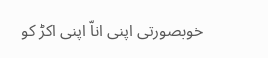خوبصورتی اپنی اناّ اپنی اکڑ کو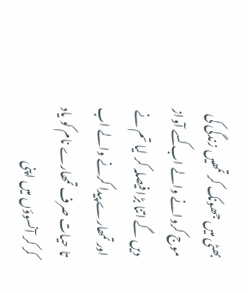بھٹی میں جھونک کر تمھیں زندگی کی موج کروانے والے اب کسے آواز دیں گے اتنا بڑا فیصلہ کر لیا تم نے اور تمھارے پیدا کرنے والے اب تا حیات صرف تمھارے نام کو یاد کر کر آنسوؤں میں اپنی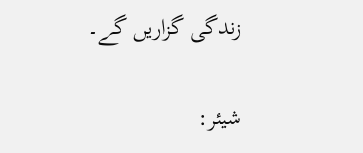زندگی گزاریں گے۔

شیئر: